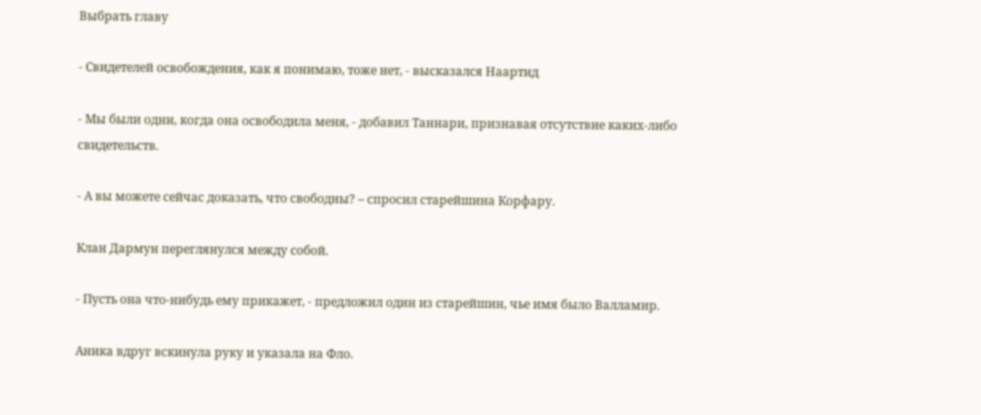Выбрать главу

- Свидетелей освобождения, как я понимаю, тоже нет, - высказался Наартид

- Мы были одни, когда она освободила меня, - добавил Таннари, признавая отсутствие каких-либо свидетельств.

- А вы можете сейчас доказать, что свободны? – спросил старейшина Корфару.

Клан Дармун переглянулся между собой.

- Пусть она что-нибудь ему прикажет, - предложил один из старейшин, чье имя было Валламир.

Аника вдруг вскинула руку и указала на Фло.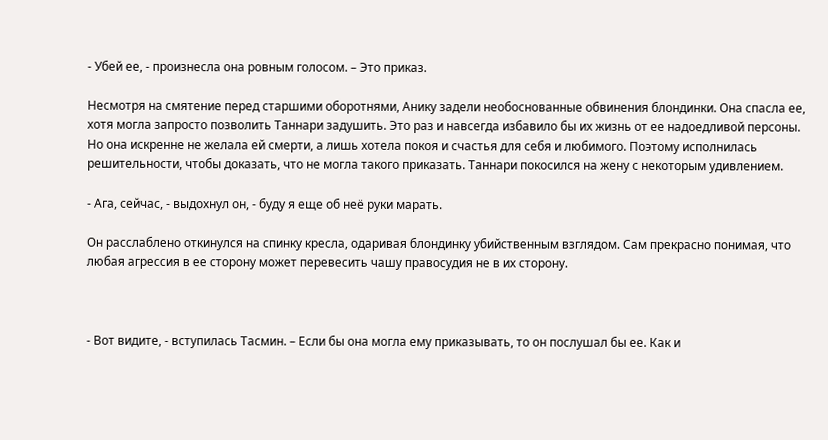- Убей ее, - произнесла она ровным голосом. – Это приказ.

Несмотря на смятение перед старшими оборотнями, Анику задели необоснованные обвинения блондинки. Она спасла ее, хотя могла запросто позволить Таннари задушить. Это раз и навсегда избавило бы их жизнь от ее надоедливой персоны. Но она искренне не желала ей смерти, а лишь хотела покоя и счастья для себя и любимого. Поэтому исполнилась решительности, чтобы доказать, что не могла такого приказать. Таннари покосился на жену с некоторым удивлением.

- Ага, сейчас, - выдохнул он, - буду я еще об неё руки марать.

Он расслаблено откинулся на спинку кресла, одаривая блондинку убийственным взглядом. Сам прекрасно понимая, что любая агрессия в ее сторону может перевесить чашу правосудия не в их сторону.



- Вот видите, - вступилась Тасмин. – Если бы она могла ему приказывать, то он послушал бы ее. Как и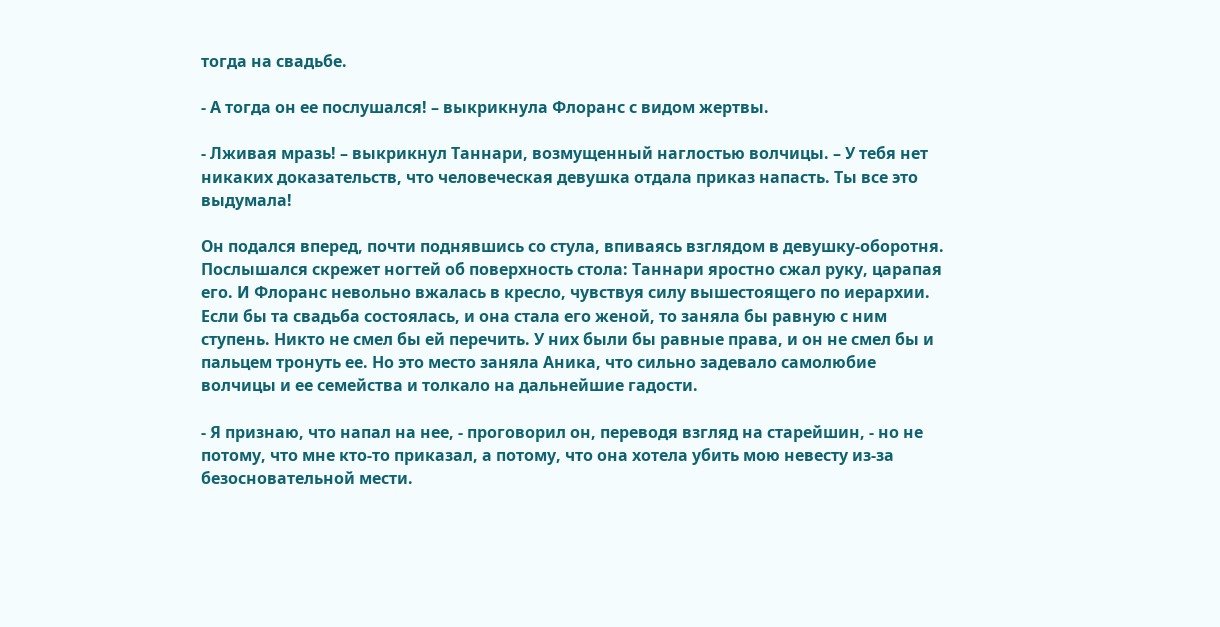тогда на свадьбе.

- А тогда он ее послушался! – выкрикнула Флоранс с видом жертвы.

- Лживая мразь! – выкрикнул Таннари, возмущенный наглостью волчицы. – У тебя нет никаких доказательств, что человеческая девушка отдала приказ напасть. Ты все это выдумала!

Он подался вперед, почти поднявшись со стула, впиваясь взглядом в девушку-оборотня. Послышался скрежет ногтей об поверхность стола: Таннари яростно сжал руку, царапая его. И Флоранс невольно вжалась в кресло, чувствуя силу вышестоящего по иерархии. Если бы та свадьба состоялась, и она стала его женой, то заняла бы равную с ним ступень. Никто не смел бы ей перечить. У них были бы равные права, и он не смел бы и пальцем тронуть ее. Но это место заняла Аника, что сильно задевало самолюбие волчицы и ее семейства и толкало на дальнейшие гадости.

- Я признаю, что напал на нее, - проговорил он, переводя взгляд на старейшин, - но не потому, что мне кто-то приказал, а потому, что она хотела убить мою невесту из-за безосновательной мести.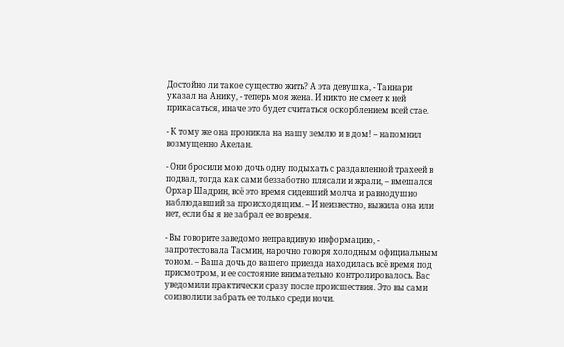Достойно ли такое существо жить? А эта девушка, - Таннари указал на Анику, - теперь моя жена. И никто не смеет к ней прикасаться, иначе это будет считаться оскорблением всей стае.

- К тому же она проникла на нашу землю и в дом! – напомнил возмущенно Акелан.

- Они бросили мою дочь одну подыхать с раздавленной трахеей в подвал, тогда как сами беззаботно плясали и жрали, – вмешался Орхар Шадрин, всё это время сидевший молча и равнодушно наблюдавший за происходящим. – И неизвестно, выжила она или нет, если бы я не забрал ее вовремя.

- Вы говорите заведомо неправдивую информацию, - запротестовала Тасмин, нарочно говоря холодным официальным тоном. – Ваша дочь до вашего приезда находилась всё время под присмотром, и ее состояние внимательно контролировалось. Вас уведомили практически сразу после происшествия. Это вы сами соизволили забрать ее только среди ночи.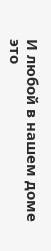И любой в нашем доме это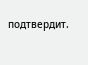подтвердит.